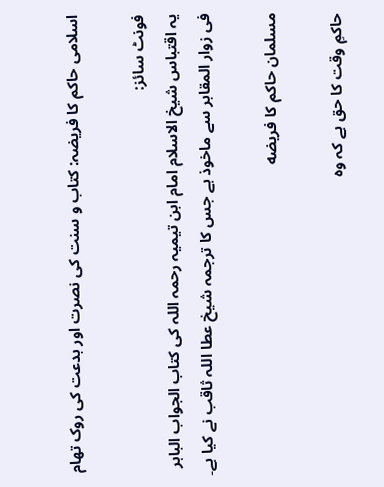اسلامی حاکم کا فریضہ: کتاب و سنت کی نصرت اور بدعت کی روک تھام

فونٹ سائز:
یہ اقتباس شیخ الاسلام امام ابن تیمیہ رحمہ اللہ کی کتاب الجواب الباہر فی زوار المقابر سے ماخوذ ہے جس کا ترجمہ شیخ عطا اللہ ثاقب نے کیا ہے۔

مسلمان حاكم كا فريضه

حاکمِ وقت کا حق ہے کہ وہ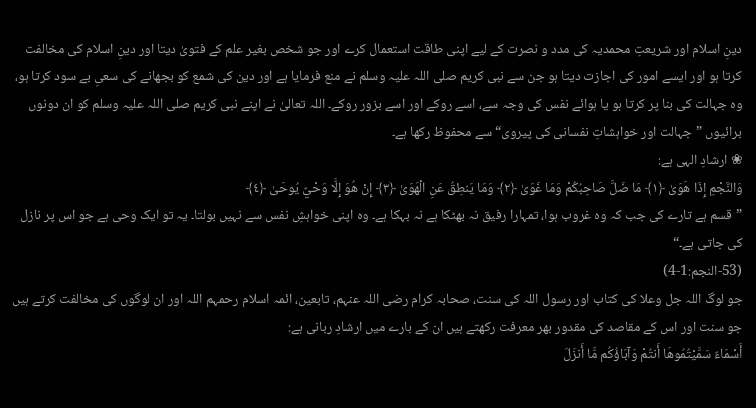دینِ اسلام اور شریعتِ محمدیہ کی مدد و نصرت کے لیے اپنی طاقت استعمال کرے اور جو شخص بغیر علم کے فتویٰ دیتا اور دینِ اسلام کی مخالفت کرتا ہو اور ایسے امور کی اجازت دیتا ہو جن سے نبی کریم صلی اللہ علیہ وسلم نے منع فرمایا ہے اور دین کی شمع کو بجھانے کی سعیِ بے سود کرتا ہو، وہ جہالت کی بنا پر کرتا ہو یا ہوائے نفس کی وجہ سے، اسے روکے اور اسے بزور روکے۔ اللہ تعالیٰ نے اپنے نبی کریم صلی اللہ علیہ وسلم کو ان دونوں برائیوں ”جہالت اور خواہشاتِ نفسانی کی پیروی“ سے محفوظ رکھا ہے۔
❀ ارشادِ الہی ہے:
وَالنَّجْمِ إِذَا هَوَىٰ ﴿١﴾ مَا ضَلَّ صَاحِبُكُمْ وَمَا غَوَىٰ ﴿٢﴾ وَمَا يَنطِقُ عَنِ الْهَوَىٰ ﴿٣﴾ إِنْ هُوَ إِلَّا وَحْيٌ يُوحَىٰ ﴿٤﴾
”قسم ہے تارے کی جب کہ وہ غروب ہوا، تمہارا رفیق نہ بھٹکا ہے نہ بہکا ہے۔ وہ اپنی خواہشِ نفس سے نہیں بولتا۔ یہ تو ایک وحی ہے جو اس پر نازل کی جاتی ہے۔“
(53-النجم:1-4)
جو لوگ اللہ جل وعلا کی کتاب اور رسول اللہ کی سنت، صحابہ کرام رضی اللہ عنہم، تابعین، ائمہ اسلام رحمہم اللہ اور ان لوگوں کی مخالفت کرتے ہیں جو سنت اور اس کے مقاصد کی مقدور بھر معرفت رکھتے ہیں ان کے بارے میں ارشادِ ربانی ہے:
أَسْمَاءٌ سَمَّيْتُمُوهَا أَنتُمْ وَآبَاؤُكُم مَّا أَنزَلَ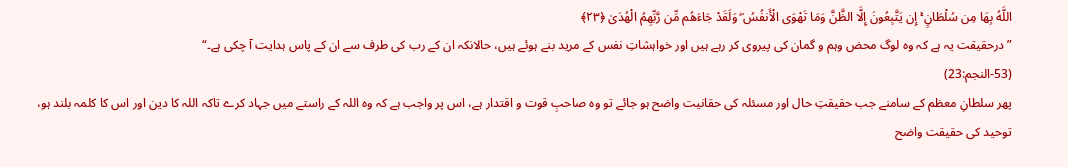اللَّهُ بِهَا مِن سُلْطَانٍ ۚ إِن يَتَّبِعُونَ إِلَّا الظَّنَّ وَمَا تَهْوَى الْأَنفُسُ ۖ وَلَقَدْ جَاءَهُم مِّن رَّبِّهِمُ الْهُدَىٰ ﴿٢٣﴾
”درحقیقت یہ ہے کہ وہ لوگ محض وہم و گمان کی پیروی کر رہے ہیں اور خواہشاتِ نفس کے مرید بنے ہوئے ہیں، حالانکہ ان کے رب کی طرف سے ان کے پاس ہدایت آ چکی ہے۔“
(53-النجم:23)
پھر سلطانِ معظم کے سامنے جب حقیقتِ حال اور مسئلہ کی حقانیت واضح ہو جائے تو وہ صاحبِ قوت و اقتدار ہے، اس پر واجب ہے کہ وہ اللہ کے راستے میں جہاد کرے تاکہ اللہ کا دین اور اس کا کلمہ بلند ہو، توحید کی حقیقت واضح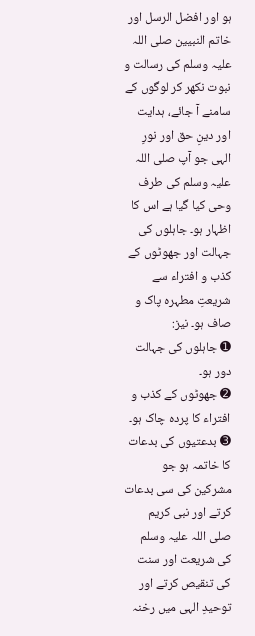ہو اور افضل الرسل اور خاتم النبیین صلی اللہ علیہ وسلم کی رسالت و نبوت نکھر کر لوگوں کے سامنے آ جائے، ہدایت اور دینِ حق اور نورِ الہی جو آپ صلی اللہ علیہ وسلم کی طرف وحی کیا گیا ہے اس کا اظہار ہو۔ جاہلوں کی جہالت اور جھوٹوں کے کذب و افتراء سے شریعتِ مطہرہ پاک و صاف ہو۔ نیز:
➊ جاہلوں کی جہالت دور ہو۔
➋ جھوٹوں کے کذب و افتراء کا پردہ چاک ہو۔
➌ بدعتیوں کی بدعات کا خاتمہ ہو جو مشرکین کی سی بدعات کرتے اور نبی کریم صلی اللہ علیہ وسلم کی شریعت اور سنت کی تنقیص کرتے اور توحیدِ الہی میں رخنہ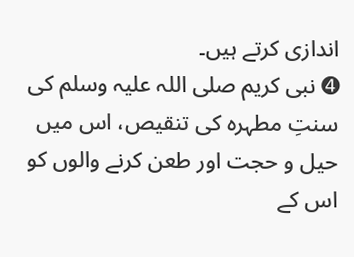اندازی کرتے ہیں۔
➍ نبی کریم صلی اللہ علیہ وسلم کی سنتِ مطہرہ کی تنقیص، اس میں حیل و حجت اور طعن کرنے والوں کو اس کے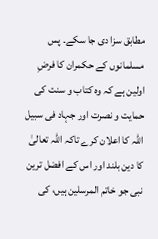مطابق سزا دی جا سکے۔ پس مسلمانوں کے حکمران کا فرضِ اولین ہے کہ وہ کتاب و سنت کی حمایت و نصرت اور جہاد فی سبیل اللہ کا اعلان کرے تاکہ اللہ تعالیٰ کا دین بلند اور اس کے افضل ترین نبی جو خاتم المرسلین ہیں، کی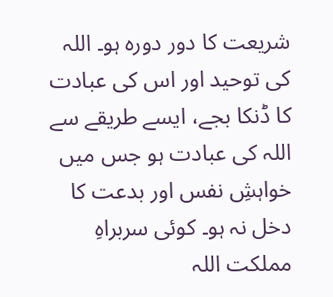شریعت کا دور دورہ ہو۔ اللہ کی توحید اور اس کی عبادت کا ڈنکا بجے، ایسے طریقے سے اللہ کی عبادت ہو جس میں خواہشِ نفس اور بدعت کا دخل نہ ہو۔ کوئی سربراہِ مملکت اللہ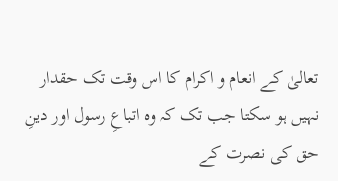تعالیٰ کے انعام و اکرام کا اس وقت تک حقدار نہیں ہو سکتا جب تک کہ وہ اتباعِ رسول اور دینِ حق کی نصرت کے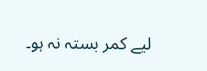لیے کمر بستہ نہ ہو۔